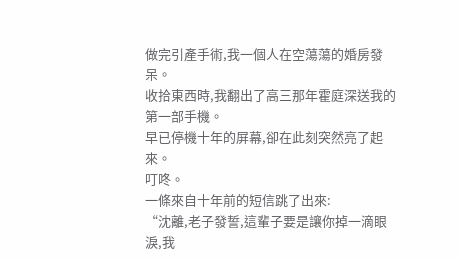做完引產手術,我一個人在空蕩蕩的婚房發呆。
收拾東西時,我翻出了高三那年霍庭深送我的第一部手機。
早已停機十年的屏幕,卻在此刻突然亮了起來。
叮咚。
一條來自十年前的短信跳了出來:
“沈離,老子發誓,這輩子要是讓你掉一滴眼淚,我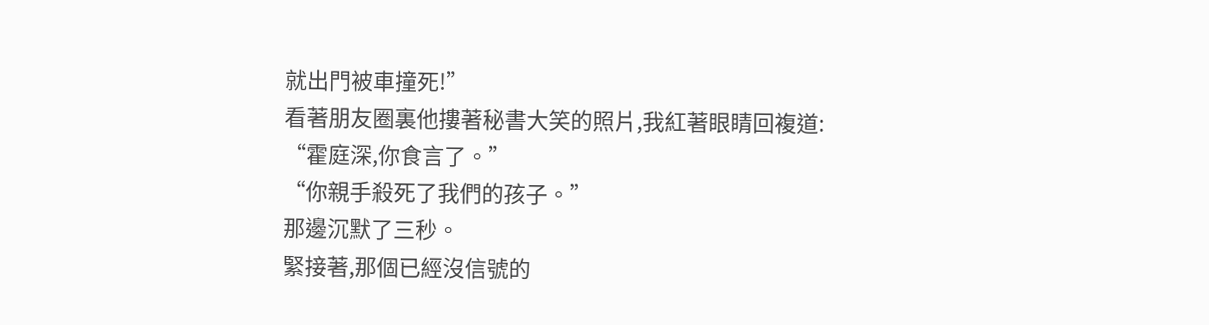就出門被車撞死!”
看著朋友圈裏他摟著秘書大笑的照片,我紅著眼睛回複道:
“霍庭深,你食言了。”
“你親手殺死了我們的孩子。”
那邊沉默了三秒。
緊接著,那個已經沒信號的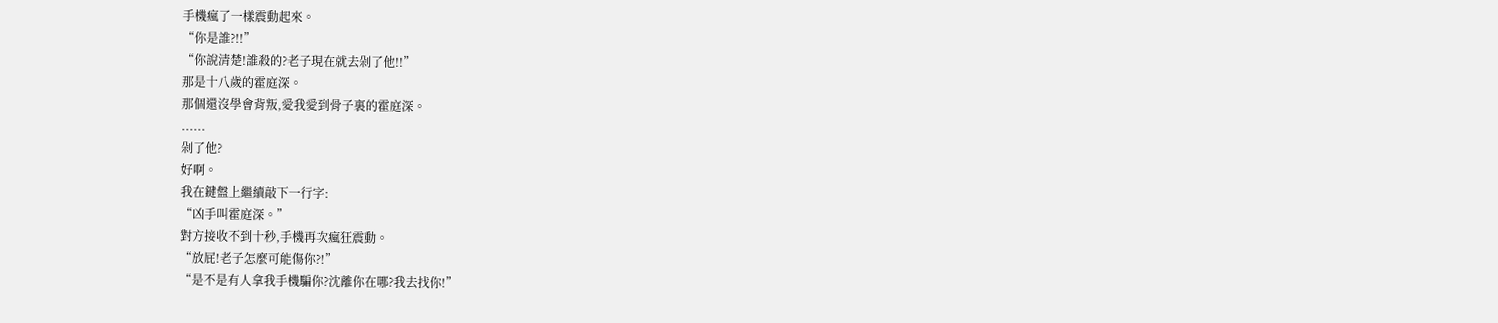手機瘋了一樣震動起來。
“你是誰?!!”
“你說清楚!誰殺的?老子現在就去剁了他!!”
那是十八歲的霍庭深。
那個還沒學會背叛,愛我愛到骨子裏的霍庭深。
......
剁了他?
好啊。
我在鍵盤上繼續敲下一行字:
“凶手叫霍庭深。”
對方接收不到十秒,手機再次瘋狂震動。
“放屁!老子怎麼可能傷你?!”
“是不是有人拿我手機騙你?沈離你在哪?我去找你!”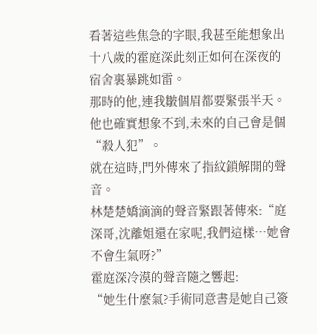看著這些焦急的字眼,我甚至能想象出十八歲的霍庭深此刻正如何在深夜的宿舍裏暴跳如雷。
那時的他,連我皺個眉都要緊張半天。
他也確實想象不到,未來的自己會是個“殺人犯”。
就在這時,門外傳來了指紋鎖解開的聲音。
林楚楚嬌滴滴的聲音緊跟著傳來:“庭深哥,沈離姐還在家呢,我們這樣…她會不會生氣呀?”
霍庭深冷漠的聲音隨之響起:
“她生什麼氣?手術同意書是她自己簽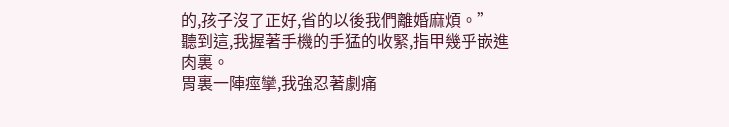的,孩子沒了正好,省的以後我們離婚麻煩。”
聽到這,我握著手機的手猛的收緊,指甲幾乎嵌進肉裏。
胃裏一陣痙攣,我強忍著劇痛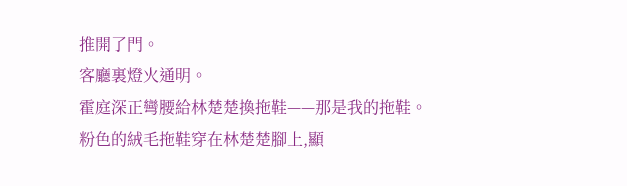推開了門。
客廳裏燈火通明。
霍庭深正彎腰給林楚楚換拖鞋——那是我的拖鞋。
粉色的絨毛拖鞋穿在林楚楚腳上,顯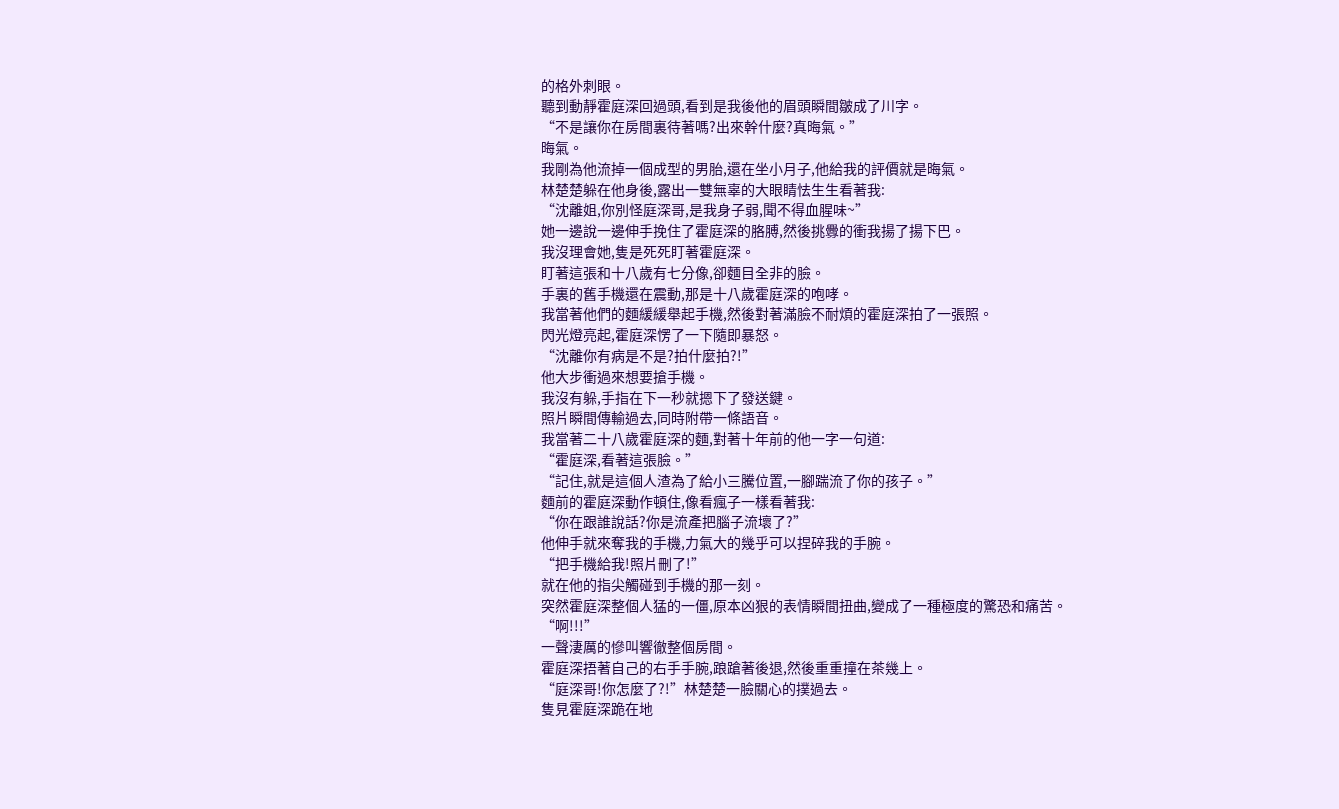的格外刺眼。
聽到動靜霍庭深回過頭,看到是我後他的眉頭瞬間皺成了川字。
“不是讓你在房間裏待著嗎?出來幹什麼?真晦氣。”
晦氣。
我剛為他流掉一個成型的男胎,還在坐小月子,他給我的評價就是晦氣。
林楚楚躲在他身後,露出一雙無辜的大眼睛怯生生看著我:
“沈離姐,你別怪庭深哥,是我身子弱,聞不得血腥味~”
她一邊說一邊伸手挽住了霍庭深的胳膊,然後挑釁的衝我揚了揚下巴。
我沒理會她,隻是死死盯著霍庭深。
盯著這張和十八歲有七分像,卻麵目全非的臉。
手裏的舊手機還在震動,那是十八歲霍庭深的咆哮。
我當著他們的麵緩緩舉起手機,然後對著滿臉不耐煩的霍庭深拍了一張照。
閃光燈亮起,霍庭深愣了一下隨即暴怒。
“沈離你有病是不是?拍什麼拍?!”
他大步衝過來想要搶手機。
我沒有躲,手指在下一秒就摁下了發送鍵。
照片瞬間傳輸過去,同時附帶一條語音。
我當著二十八歲霍庭深的麵,對著十年前的他一字一句道:
“霍庭深,看著這張臉。”
“記住,就是這個人渣為了給小三騰位置,一腳踹流了你的孩子。”
麵前的霍庭深動作頓住,像看瘋子一樣看著我:
“你在跟誰說話?你是流產把腦子流壞了?”
他伸手就來奪我的手機,力氣大的幾乎可以捏碎我的手腕。
“把手機給我!照片刪了!”
就在他的指尖觸碰到手機的那一刻。
突然霍庭深整個人猛的一僵,原本凶狠的表情瞬間扭曲,變成了一種極度的驚恐和痛苦。
“啊!!!”
一聲淒厲的慘叫響徹整個房間。
霍庭深捂著自己的右手手腕,踉蹌著後退,然後重重撞在茶幾上。
“庭深哥!你怎麼了?!”林楚楚一臉關心的撲過去。
隻見霍庭深跪在地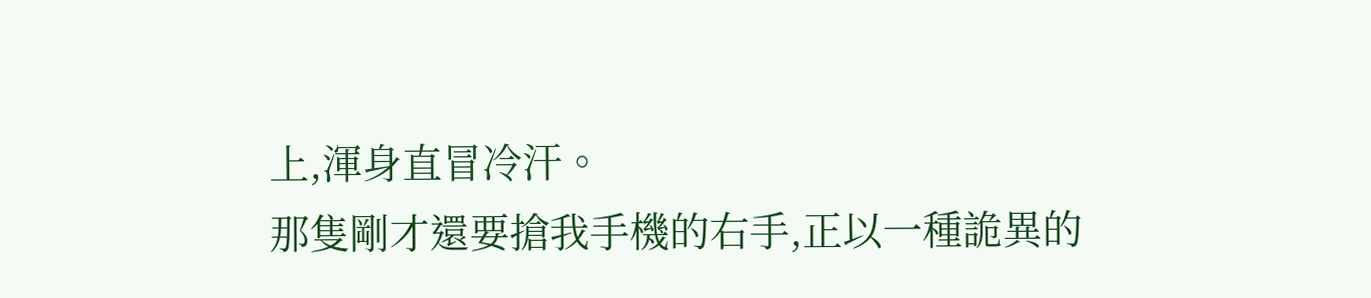上,渾身直冒冷汗。
那隻剛才還要搶我手機的右手,正以一種詭異的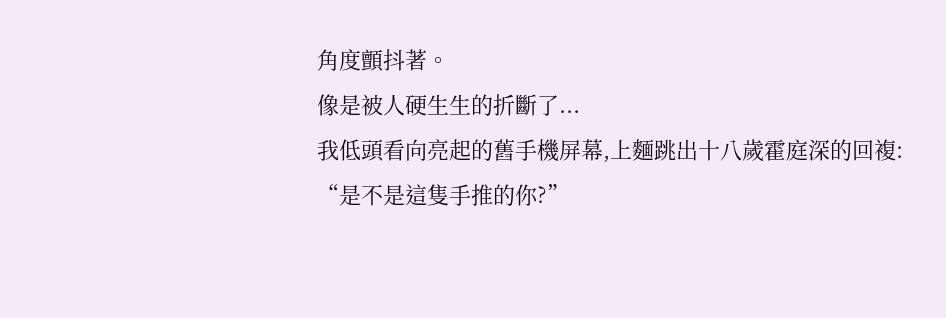角度顫抖著。
像是被人硬生生的折斷了...
我低頭看向亮起的舊手機屏幕,上麵跳出十八歲霍庭深的回複:
“是不是這隻手推的你?”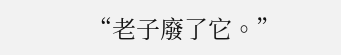“老子廢了它。”